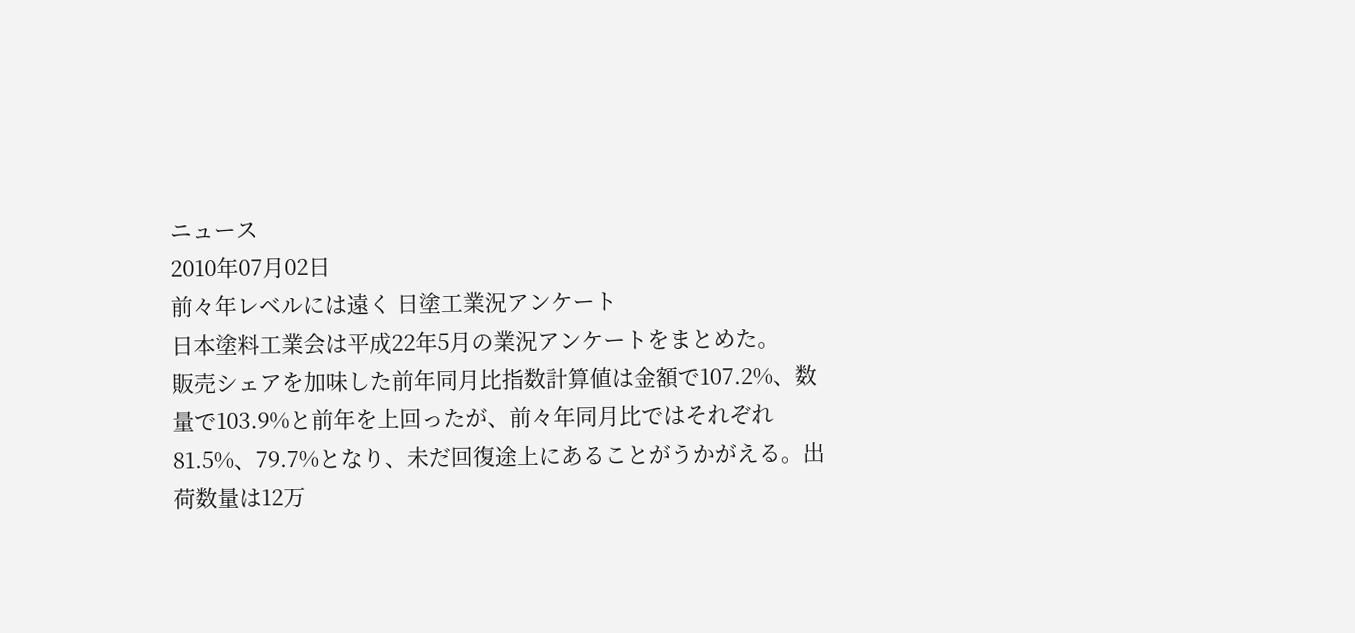ニュース
2010年07月02日
前々年レベルには遠く 日塗工業況アンケート
日本塗料工業会は平成22年5月の業況アンケートをまとめた。
販売シェアを加味した前年同月比指数計算値は金額で107.2%、数量で103.9%と前年を上回ったが、前々年同月比ではそれぞれ81.5%、79.7%となり、未だ回復途上にあることがうかがえる。出荷数量は12万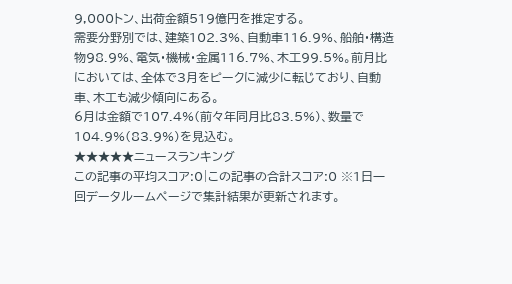9,000トン、出荷金額519億円を推定する。
需要分野別では、建築102.3%、自動車116.9%、船舶・構造物98.9%、電気・機械・金属116.7%、木工99.5%。前月比においては、全体で3月をピークに減少に転じており、自動車、木工も減少傾向にある。
6月は金額で107.4%(前々年同月比83.5%)、数量で104.9%(83.9%)を見込む。
★★★★★ニュースランキング
この記事の平均スコア:0|この記事の合計スコア:0 ※1日一回データルームページで集計結果が更新されます。